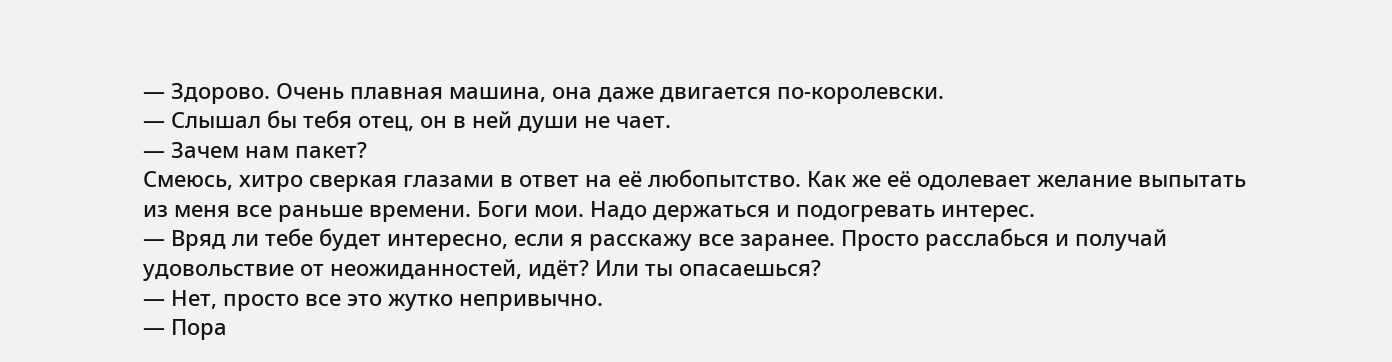— Здорово. Очень плавная машина, она даже двигается по-королевски.
— Слышал бы тебя отец, он в ней души не чает.
— Зачем нам пакет?
Смеюсь, хитро сверкая глазами в ответ на её любопытство. Как же её одолевает желание выпытать из меня все раньше времени. Боги мои. Надо держаться и подогревать интерес.
— Вряд ли тебе будет интересно, если я расскажу все заранее. Просто расслабься и получай удовольствие от неожиданностей, идёт? Или ты опасаешься?
— Нет, просто все это жутко непривычно.
— Пора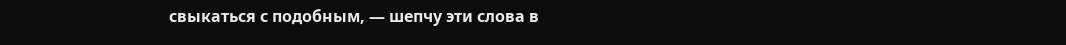свыкаться с подобным, — шепчу эти слова в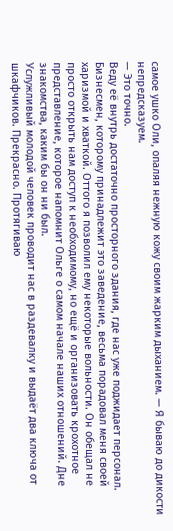самое ушко Оли, опаляя нежную кожу своим жарким дыханием. — Я бываю до дикости непредсказуем.
— Это точно.
Веду её внутрь достаточно просторного здания, где нас уже поджидает персонал. Бизнесмен, которому принадлежит это заведение, весьма порадовал меня своей харизмой и хваткой. Оттого я позволил ему некоторые вольности. Он обещал не просто открыть нам доступ к необходимому, но ещё и организовать крохотное представление, которое напомнит Ольге о самом начале наших отношений. Дне знакомства, каким бы он ни был.
Услужливый молодой человек проводит нас в раздевалку и выдаёт два ключа от шкафчиков. Прекрасно. Протягиваю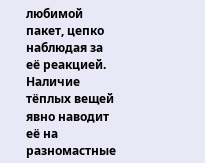любимой пакет, цепко наблюдая за её реакцией. Наличие тёплых вещей явно наводит её на разномастные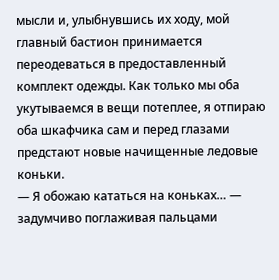мысли и, улыбнувшись их ходу, мой главный бастион принимается переодеваться в предоставленный комплект одежды. Как только мы оба укутываемся в вещи потеплее, я отпираю оба шкафчика сам и перед глазами предстают новые начищенные ледовые коньки.
— Я обожаю кататься на коньках… — задумчиво поглаживая пальцами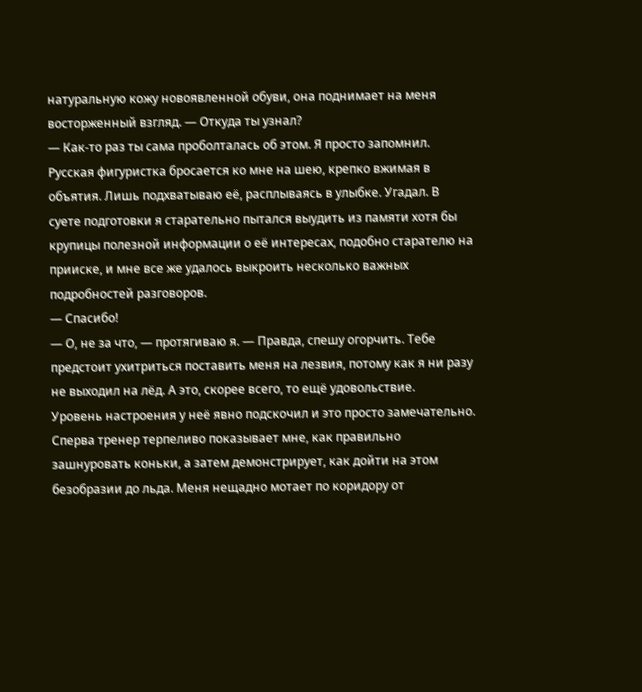натуральную кожу новоявленной обуви, она поднимает на меня восторженный взгляд. — Откуда ты узнал?
— Как-то раз ты сама проболталась об этом. Я просто запомнил.
Русская фигуристка бросается ко мне на шею, крепко вжимая в объятия. Лишь подхватываю её, расплываясь в улыбке. Угадал. В суете подготовки я старательно пытался выудить из памяти хотя бы крупицы полезной информации о её интересах, подобно старателю на прииске, и мне все же удалось выкроить несколько важных подробностей разговоров.
— Спасибо!
— О, не за что, — протягиваю я. — Правда, спешу огорчить. Тебе предстоит ухитриться поставить меня на лезвия, потому как я ни разу не выходил на лёд. А это, скорее всего, то ещё удовольствие.
Уровень настроения у неё явно подскочил и это просто замечательно. Сперва тренер терпеливо показывает мне, как правильно зашнуровать коньки, а затем демонстрирует, как дойти на этом безобразии до льда. Меня нещадно мотает по коридору от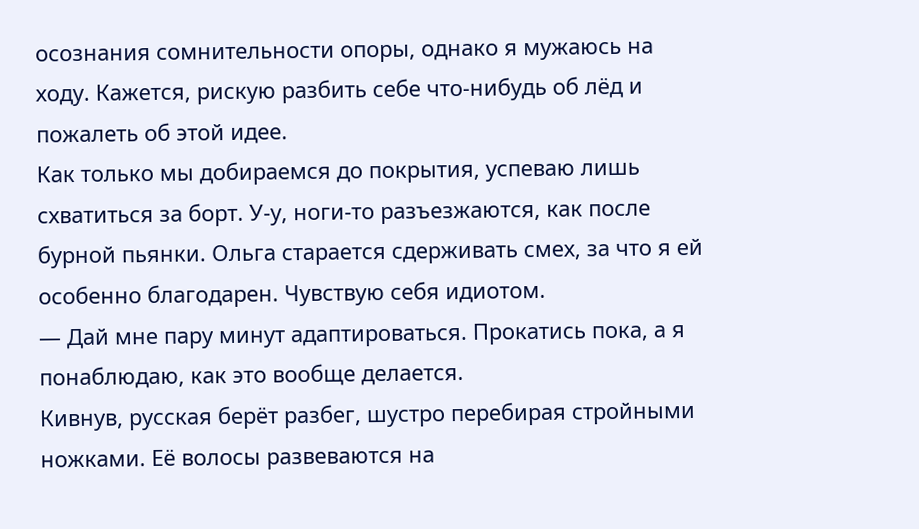осознания сомнительности опоры, однако я мужаюсь на ходу. Кажется, рискую разбить себе что-нибудь об лёд и пожалеть об этой идее.
Как только мы добираемся до покрытия, успеваю лишь схватиться за борт. У-у, ноги-то разъезжаются, как после бурной пьянки. Ольга старается сдерживать смех, за что я ей особенно благодарен. Чувствую себя идиотом.
— Дай мне пару минут адаптироваться. Прокатись пока, а я понаблюдаю, как это вообще делается.
Кивнув, русская берёт разбег, шустро перебирая стройными ножками. Её волосы развеваются на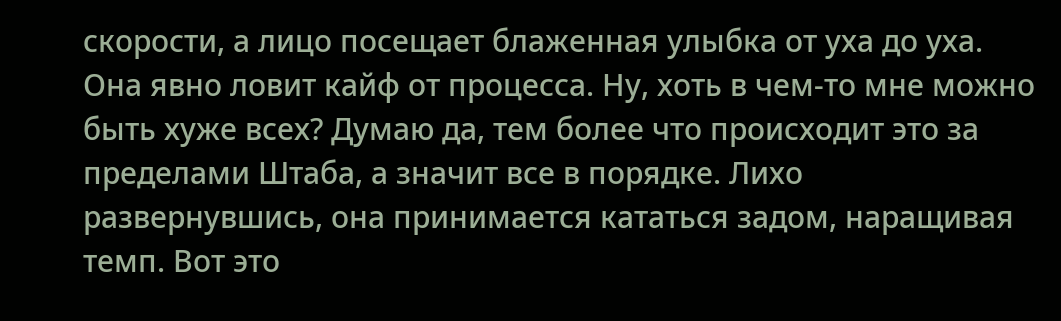скорости, а лицо посещает блаженная улыбка от уха до уха. Она явно ловит кайф от процесса. Ну, хоть в чем-то мне можно быть хуже всех? Думаю да, тем более что происходит это за пределами Штаба, а значит все в порядке. Лихо развернувшись, она принимается кататься задом, наращивая темп. Вот это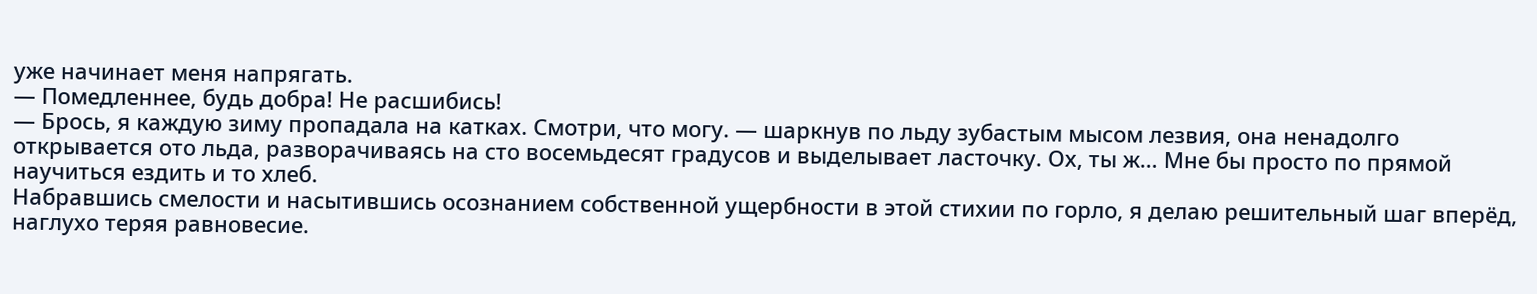уже начинает меня напрягать.
— Помедленнее, будь добра! Не расшибись!
— Брось, я каждую зиму пропадала на катках. Смотри, что могу. — шаркнув по льду зубастым мысом лезвия, она ненадолго открывается ото льда, разворачиваясь на сто восемьдесят градусов и выделывает ласточку. Ох, ты ж… Мне бы просто по прямой научиться ездить и то хлеб.
Набравшись смелости и насытившись осознанием собственной ущербности в этой стихии по горло, я делаю решительный шаг вперёд, наглухо теряя равновесие.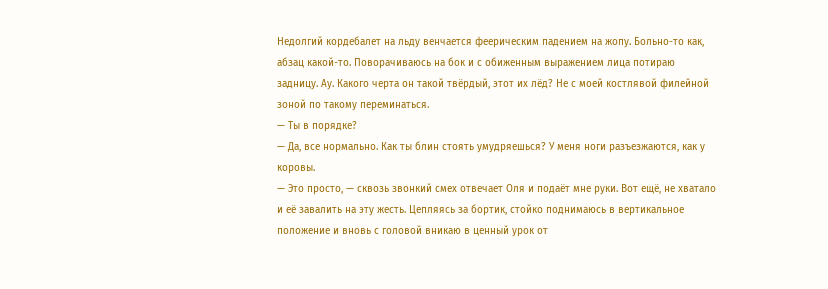Недолгий кордебалет на льду венчается феерическим падением на жопу. Больно-то как, абзац какой-то. Поворачиваюсь на бок и с обиженным выражением лица потираю задницу. Ау. Какого черта он такой твёрдый, этот их лёд? Не с моей костлявой филейной зоной по такому переминаться.
— Ты в порядке?
— Да, все нормально. Как ты блин стоять умудряешься? У меня ноги разъезжаются, как у коровы.
— Это просто, — сквозь звонкий смех отвечает Оля и подаёт мне руки. Вот ещё, не хватало и её завалить на эту жесть. Цепляясь за бортик, стойко поднимаюсь в вертикальное положение и вновь с головой вникаю в ценный урок от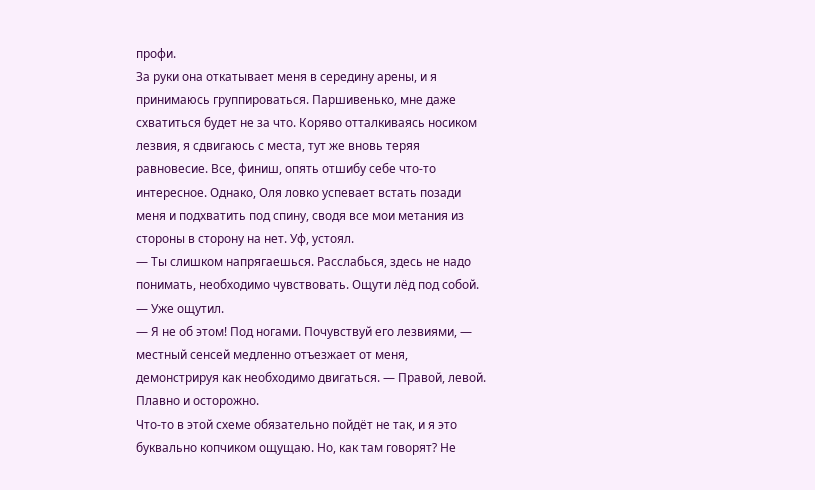профи.
За руки она откатывает меня в середину арены, и я принимаюсь группироваться. Паршивенько, мне даже схватиться будет не за что. Коряво отталкиваясь носиком лезвия, я сдвигаюсь с места, тут же вновь теряя равновесие. Все, финиш, опять отшибу себе что-то интересное. Однако, Оля ловко успевает встать позади меня и подхватить под спину, сводя все мои метания из стороны в сторону на нет. Уф, устоял.
— Ты слишком напрягаешься. Расслабься, здесь не надо понимать, необходимо чувствовать. Ощути лёд под собой.
— Уже ощутил.
— Я не об этом! Под ногами. Почувствуй его лезвиями, — местный сенсей медленно отъезжает от меня, демонстрируя как необходимо двигаться. — Правой, левой. Плавно и осторожно.
Что-то в этой схеме обязательно пойдёт не так, и я это буквально копчиком ощущаю. Но, как там говорят? Не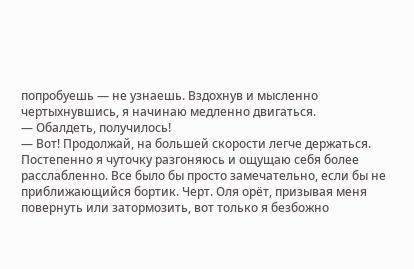попробуешь — не узнаешь. Вздохнув и мысленно чертыхнувшись, я начинаю медленно двигаться.
— Обалдеть, получилось!
— Вот! Продолжай, на большей скорости легче держаться.
Постепенно я чуточку разгоняюсь и ощущаю себя более расслабленно. Все было бы просто замечательно, если бы не приближающийся бортик. Черт. Оля орёт, призывая меня повернуть или затормозить, вот только я безбожно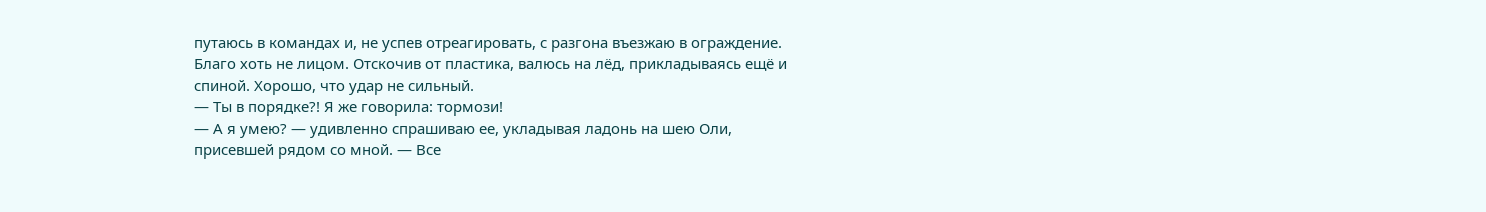путаюсь в командах и, не успев отреагировать, с разгона въезжаю в ограждение. Благо хоть не лицом. Отскочив от пластика, валюсь на лёд, прикладываясь ещё и спиной. Хорошо, что удар не сильный.
— Ты в порядке?! Я же говорила: тормози!
— А я умею? — удивленно спрашиваю ее, укладывая ладонь на шею Оли, присевшей рядом со мной. — Все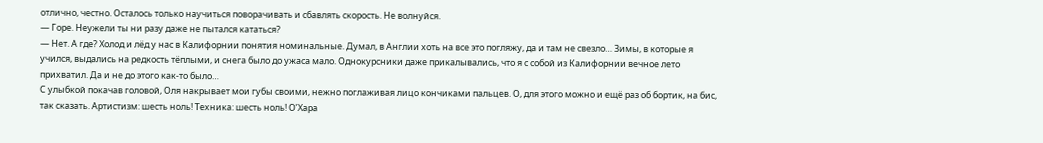отлично, честно. Осталось только научиться поворачивать и сбавлять скорость. Не волнуйся.
— Горе. Неужели ты ни разу даже не пытался кататься?
— Нет. А где? Холод и лёд у нас в Калифорнии понятия номинальные. Думал, в Англии хоть на все это погляжу, да и там не свезло… Зимы, в которые я учился, выдались на редкость тёплыми, и снега было до ужаса мало. Однокурсники даже прикалывались, что я с собой из Калифорнии вечное лето прихватил. Да и не до этого как-то было…
С улыбкой покачав головой, Оля накрывает мои губы своими, нежно поглаживая лицо кончиками пальцев. О, для этого можно и ещё раз об бортик, на бис, так сказать. Артистизм: шесть ноль! Техника: шесть ноль! О’Хара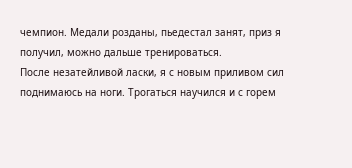чемпион. Медали розданы, пьедестал занят, приз я получил, можно дальше тренироваться.
После незатейливой ласки, я с новым приливом сил поднимаюсь на ноги. Трогаться научился и с горем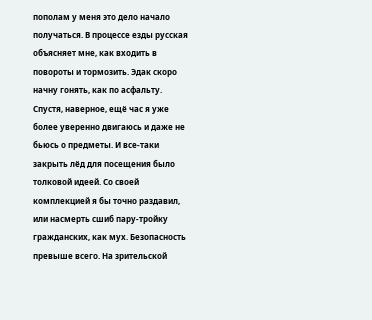пополам у меня это дело начало получаться. В процессе езды русская объясняет мне, как входить в повороты и тормозить. Эдак скоро начну гонять, как по асфальту. Спустя, наверное, ещё час я уже более уверенно двигаюсь и даже не бьюсь о предметы. И все-таки закрыть лёд для посещения было толковой идеей. Со своей комплекцией я бы точно раздавил, или насмерть сшиб пару-тройку гражданских, как мух. Безопасность превыше всего. На зрительской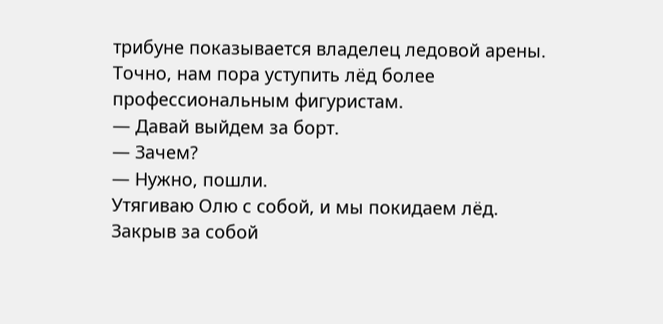трибуне показывается владелец ледовой арены. Точно, нам пора уступить лёд более профессиональным фигуристам.
— Давай выйдем за борт.
— Зачем?
— Нужно, пошли.
Утягиваю Олю с собой, и мы покидаем лёд. Закрыв за собой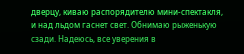дверцу, киваю распорядителю мини-спектакля, и над льдом гаснет свет. Обнимаю рыженькую сзади. Надеюсь, все уверения в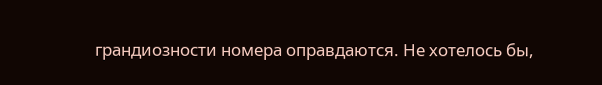грандиозности номера оправдаются. Не хотелось бы,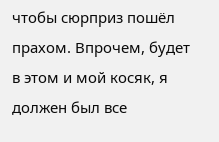чтобы сюрприз пошёл прахом. Впрочем, будет в этом и мой косяк, я должен был все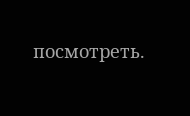посмотреть.